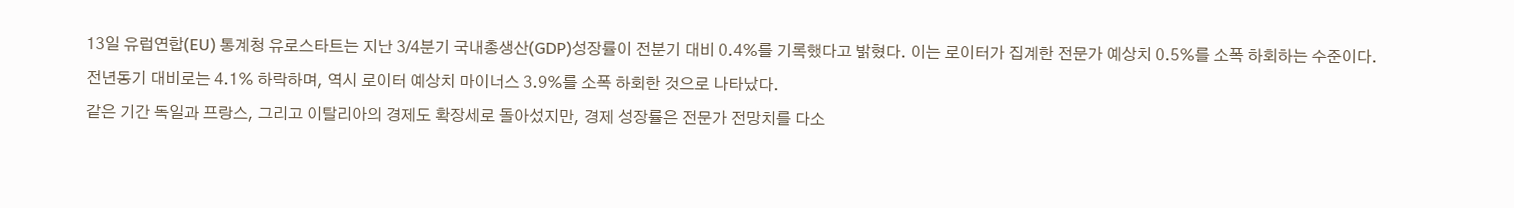13일 유럽연합(EU) 통계청 유로스타트는 지난 3/4분기 국내총생산(GDP)성장률이 전분기 대비 0.4%를 기록했다고 밝혔다. 이는 로이터가 집계한 전문가 예상치 0.5%를 소폭 하회하는 수준이다.
전년동기 대비로는 4.1% 하락하며, 역시 로이터 예상치 마이너스 3.9%를 소폭 하회한 것으로 나타났다.
같은 기간 독일과 프랑스, 그리고 이탈리아의 경제도 확장세로 돌아섰지만, 경제 성장률은 전문가 전망치를 다소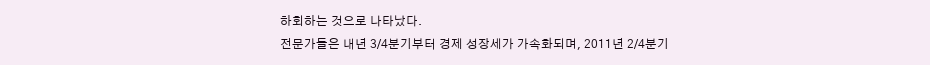하회하는 것으로 나타났다.
전문가들은 내년 3/4분기부터 경제 성장세가 가속화되며, 2011년 2/4분기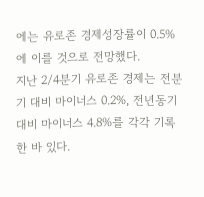에는 유로존 경제성장률이 0.5%에 이를 것으로 전망했다.
지난 2/4분기 유로존 경제는 전분기 대비 마이너스 0.2%, 전년동기 대비 마이너스 4.8%를 각각 기록한 바 있다.